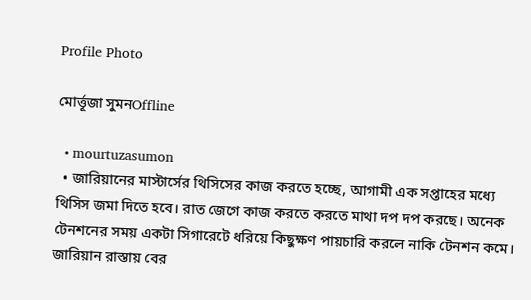Profile Photo

মোর্ত্তূজা সুমনOffline

  • mourtuzasumon
  • জারিয়ানের মাস্টার্সের থিসিসের কাজ করতে হচ্ছে, আগামী এক সপ্তাহের মধ্যে থিসিস জমা দিতে হবে। রাত জেগে কাজ করতে করতে মাথা দপ দপ করছে। অনেক টেনশনের সময় একটা সিগারেটে ধরিয়ে কিছুক্ষণ পায়চারি করলে নাকি টেনশন কমে। জারিয়ান রাস্তায় বের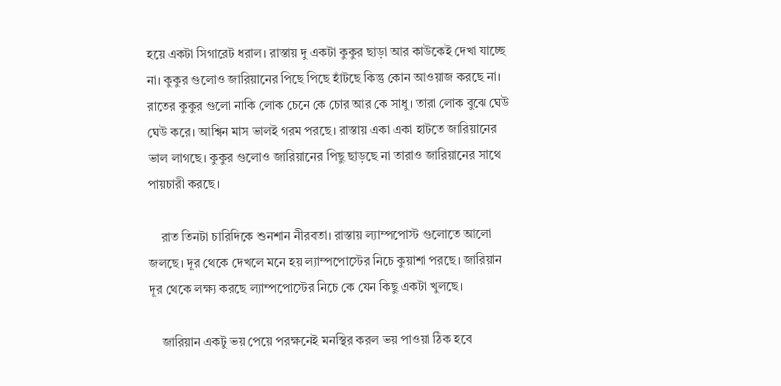হয়ে একটা সিগারেট ধরাল। রাস্তায় দু একটা কুকুর ছাড়া আর কাউকেই দেখা যাচ্ছে না। কুকুর গুলোও জারিয়ানের পিছে পিছে হাঁটছে কিন্তু কোন আওয়াজ করছে না। রাতের কুকুর গুলো নাকি লোক চেনে কে চোর আর কে সাধু। তারা লোক বুঝে ঘেউ ঘেউ করে। আশ্বিন মাস ভালই গরম পরছে। রাস্তায় একা একা হাটতে জারিয়ানের ভাল লাগছে। কুকুর গুলোও জারিয়ানের পিছু ছাড়ছে না তারাও জারিয়ানের সাথে পায়চারী করছে।

    রাত তিনটা চারিদিকে শুনশান নীরবতা। রাস্তায় ল্যাম্পপোস্ট গুলোতে আলো জলছে। দূর থেকে দেখলে মনে হয় ল্যাম্পপোস্টের নিচে কুয়াশা পরছে। জারিয়ান দূর থেকে লক্ষ্য করছে ল্যাম্পপোস্টের নিচে কে যেন কিছু একটা খুলছে।

    জারিয়ান একটু ভয় পেয়ে পরক্ষনেই মনস্থির করল ভয় পাওয়া ঠিক হবে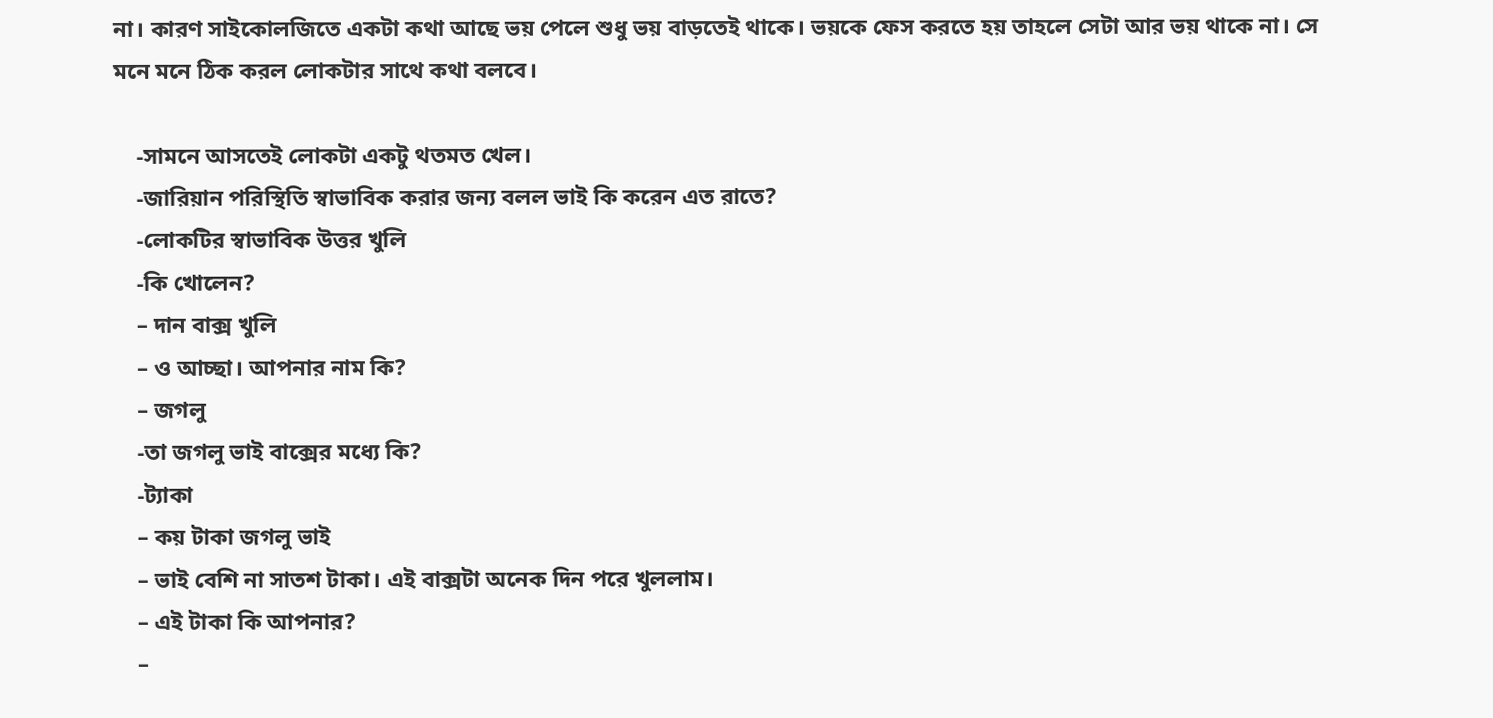না। কারণ সাইকোলজিতে একটা কথা আছে ভয় পেলে শুধু ভয় বাড়তেই থাকে। ভয়কে ফেস করতে হয় তাহলে সেটা আর ভয় থাকে না। সে মনে মনে ঠিক করল লোকটার সাথে কথা বলবে।

    -সামনে আসতেই লোকটা একটু থতমত খেল।
    -জারিয়ান পরিস্থিতি স্বাভাবিক করার জন্য বলল ভাই কি করেন এত রাতে?
    -লোকটির স্বাভাবিক উত্তর খুলি
    -কি খোলেন?
    – দান বাক্স খুলি
    – ও আচ্ছা। আপনার নাম কি?
    – জগলু
    -তা জগলু ভাই বাক্সের মধ্যে কি?
    -ট্যাকা
    – কয় টাকা জগলু ভাই
    – ভাই বেশি না সাতশ টাকা। এই বাক্সটা অনেক দিন পরে খুললাম।
    – এই টাকা কি আপনার?
    –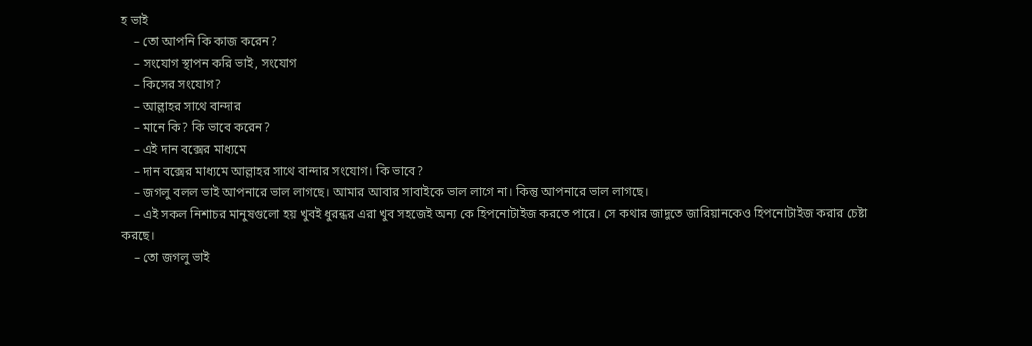হ ভাই
    – তো আপনি কি কাজ করেন?
    – সংযোগ স্থাপন করি ভাই, সংযোগ
    – কিসের সংযোগ?
    – আল্লাহর সাথে বান্দার
    – মানে কি? কি ভাবে করেন?
    – এই দান বক্সের মাধ্যমে
    – দান বক্সের মাধ্যমে আল্লাহর সাথে বান্দার সংযোগ। কি ভাবে?
    – জগলু বলল ভাই আপনারে ভাল লাগছে। আমার আবার সাবাইকে ভাল লাগে না। কিন্তু আপনারে ভাল লাগছে।
    – এই সকল নিশাচর মানুষগুলো হয় খুবই ধুরন্ধর এরা খুব সহজেই অন্য কে হিপনোটাইজ করতে পারে। সে কথার জাদুতে জারিয়ানকেও হিপনোটাইজ করার চেষ্টা করছে।
    – তো জগলু ভাই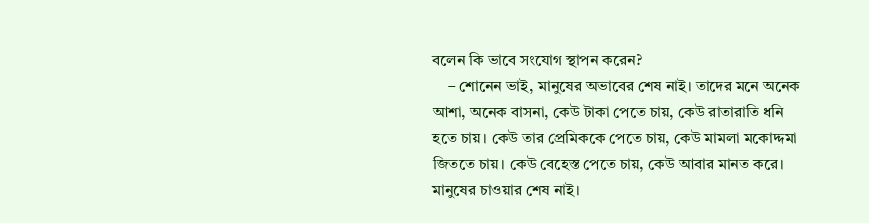বলেন কি ভাবে সংযোগ স্থাপন করেন?
    – শোনেন ভাই, মানুষের অভাবের শেষ নাই। তাদের মনে অনেক আশা, অনেক বাসনা, কেউ টাকা পেতে চায়, কেউ রাতারাতি ধনি হতে চায়। কেউ তার প্রেমিককে পেতে চায়, কেউ মামলা মকোদ্দমা জিততে চায়। কেউ বেহেস্ত পেতে চায়, কেউ আবার মানত করে। মানুষের চাওয়ার শেষ নাই।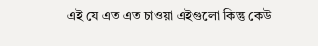এই যে এত এত চাওয়া এইগুলো কিন্তু কেউ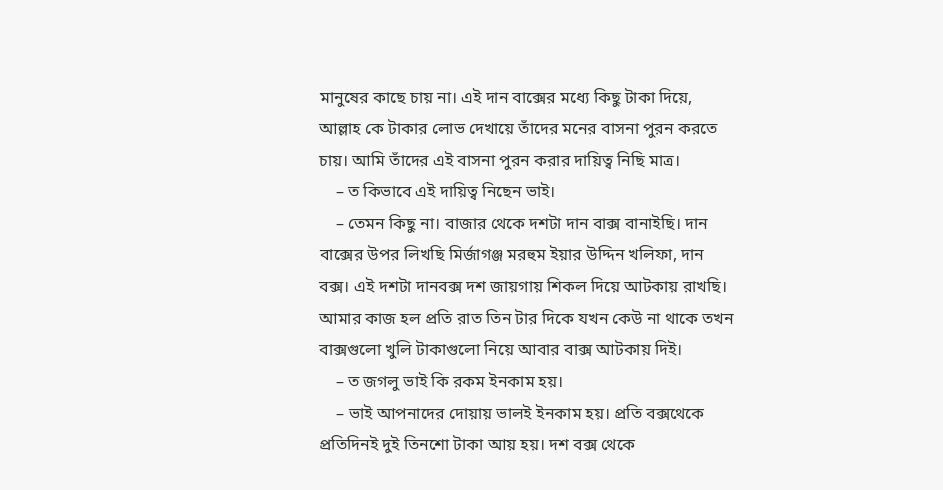মানুষের কাছে চায় না। এই দান বাক্সের মধ্যে কিছু টাকা দিয়ে, আল্লাহ কে টাকার লোভ দেখায়ে তাঁদের মনের বাসনা পুরন করতে চায়। আমি তাঁদের এই বাসনা পুরন করার দায়িত্ব নিছি মাত্র।
    – ত কিভাবে এই দায়িত্ব নিছেন ভাই।
    – তেমন কিছু না। বাজার থেকে দশটা দান বাক্স বানাইছি। দান বাক্সের উপর লিখছি মির্জাগঞ্জ মরহুম ইয়ার উদ্দিন খলিফা, দান বক্স। এই দশটা দানবক্স দশ জায়গায় শিকল দিয়ে আটকায় রাখছি। আমার কাজ হল প্রতি রাত তিন টার দিকে যখন কেউ না থাকে তখন বাক্সগুলো খুলি টাকাগুলো নিয়ে আবার বাক্স আটকায় দিই।
    – ত জগলু ভাই কি রকম ইনকাম হয়।
    – ভাই আপনাদের দোয়ায় ভালই ইনকাম হয়। প্রতি বক্সথেকে প্রতিদিনই দুই তিনশো টাকা আয় হয়। দশ বক্স থেকে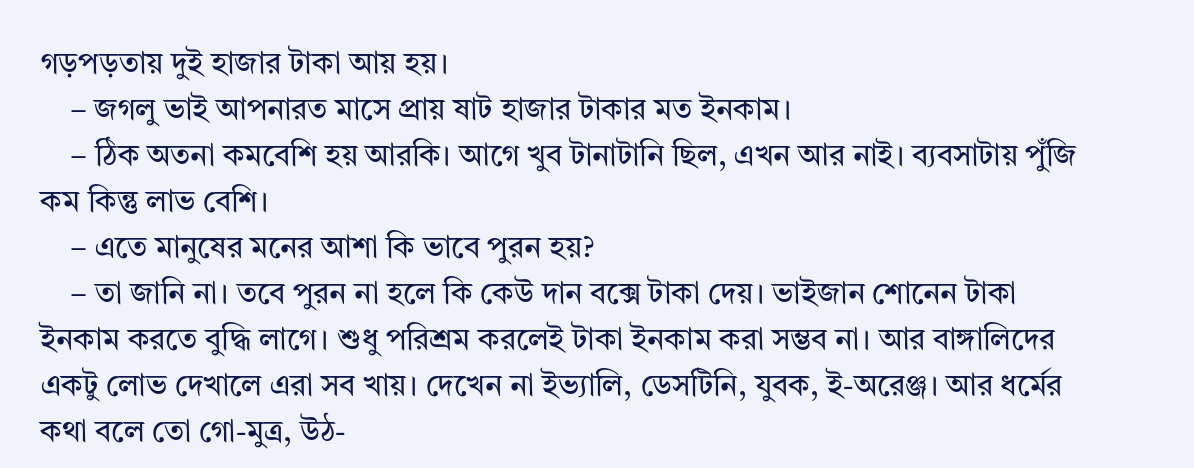গড়পড়তায় দুই হাজার টাকা আয় হয়।
    – জগলু ভাই আপনারত মাসে প্রায় ষাট হাজার টাকার মত ইনকাম।
    – ঠিক অতনা কমবেশি হয় আরকি। আগে খুব টানাটানি ছিল, এখন আর নাই। ব্যবসাটায় পুঁজি কম কিন্তু লাভ বেশি।
    – এতে মানুষের মনের আশা কি ভাবে পুরন হয়?
    – তা জানি না। তবে পুরন না হলে কি কেউ দান বক্সে টাকা দেয়। ভাইজান শোনেন টাকা ইনকাম করতে বুদ্ধি লাগে। শুধু পরিশ্রম করলেই টাকা ইনকাম করা সম্ভব না। আর বাঙ্গালিদের একটু লোভ দেখালে এরা সব খায়। দেখেন না ইভ্যালি, ডেসটিনি, যুবক, ই-অরেঞ্জ। আর ধর্মের কথা বলে তো গো-মুত্র, উঠ-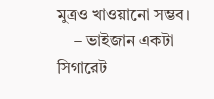মুত্রও খাওয়ানো সম্ভব।
    – ভাইজান একটা সিগারেট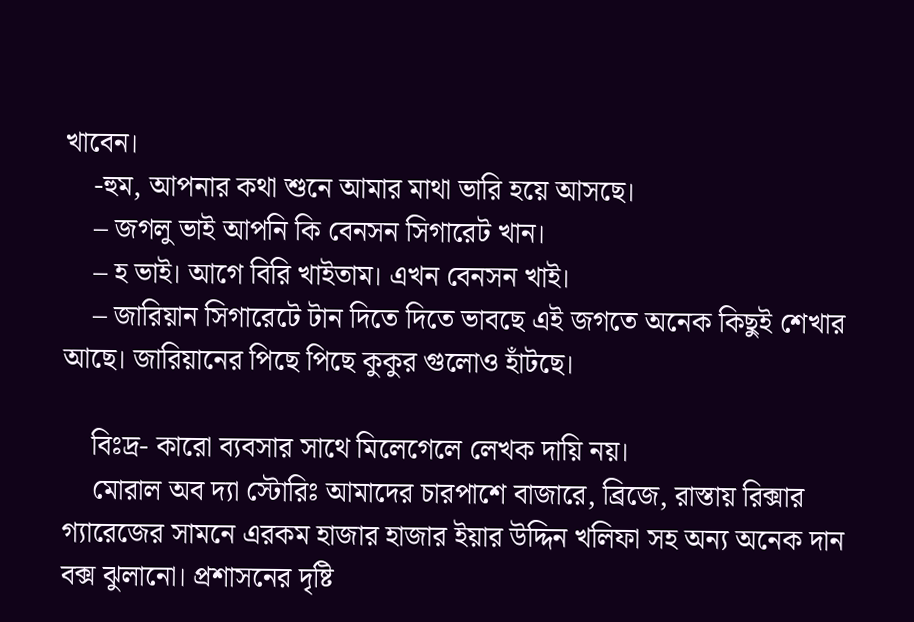খাবেন।
    -হুম, আপনার কথা শুনে আমার মাথা ভারি হয়ে আসছে।
    – জগলু ভাই আপনি কি বেনসন সিগারেট খান।
    – হ ভাই। আগে বিরি খাইতাম। এখন বেনসন খাই।
    – জারিয়ান সিগারেটে টান দিতে দিতে ভাবছে এই জগতে অনেক কিছুই শেখার আছে। জারিয়ানের পিছে পিছে কুকুর গুলোও হাঁটছে।

    বিঃদ্র- কারো ব্যবসার সাথে মিলেগেলে লেখক দায়ি নয়।
    মোরাল অব দ্যা স্টোরিঃ আমাদের চারপাশে বাজারে, ব্রিজে, রাস্তায় রিক্সার গ্যারেজের সামনে এরকম হাজার হাজার ইয়ার উদ্দিন খলিফা সহ অন্য অনেক দান বক্স ঝুলানো। প্রশাসনের দৃষ্টি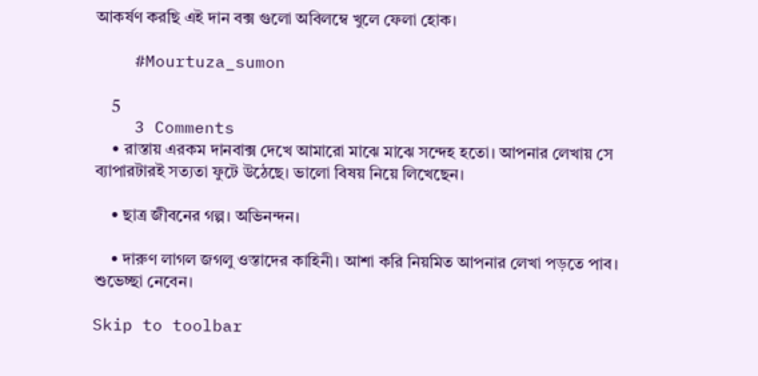আকর্ষণ করছি এই দান বক্স গুলো অবিলম্বে খুলে ফেলা হোক।

    #Mourtuza_sumon

    5
    3 Comments
    • রাস্তায় এরকম দানবাক্স দেখে আমারো মাঝে মাঝে সন্দেহ হতো। আপনার লেখায় সে ব্যাপারটারই সত্যতা ফুটে উঠেছে। ভালো বিষয় নিয়ে লিখেছেন।

    • ছাত্র জীবনের গল্প। অভিনন্দন।

    • দারুণ লাগল জগলু ওস্তাদের কাহিনী। আশা করি নিয়মিত আপনার লেখা পড়তে পাব। শুভেচ্ছা নেবেন।

Skip to toolbar